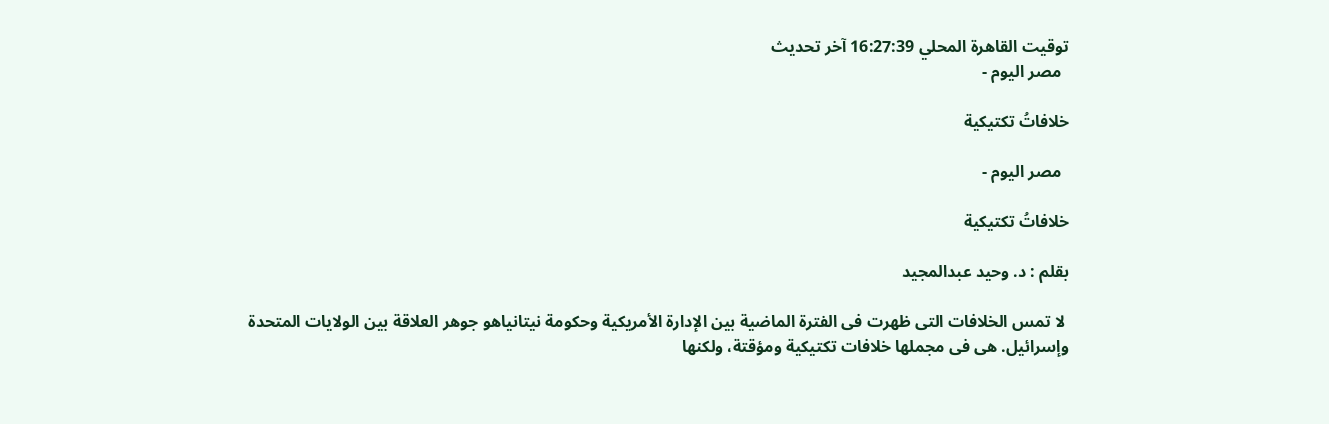توقيت القاهرة المحلي 16:27:39 آخر تحديث
  مصر اليوم -

خلافاتُ تكتيكية

  مصر اليوم -

خلافاتُ تكتيكية

بقلم : د. وحيد عبدالمجيد

 لا تمس الخلافات التى ظهرت فى الفترة الماضية بين الإدارة الأمريكية وحكومة نيتانياهو جوهر العلاقة بين الولايات المتحدة وإسرائيل. هى فى مجملها خلافات تكتيكية ومؤقتة، ولكنها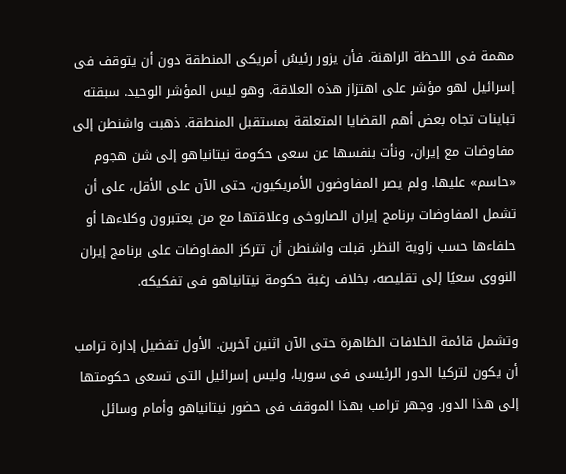مهمة فى اللحظة الراهنة. فأن يزور رئيسُ أمريكى المنطقة دون أن يتوقف فى إسرائيل لهو مؤشر على اهتزاز هذه العلاقة. وهو ليس المؤشر الوحيد. سبقته تباينات تجاه بعض أهم القضايا المتعلقة بمستقبل المنطقة. ذهبت واشنطن إلى مفاوضات مع إيران، ونأت بنفسها عن سعى حكومة نيتانياهو إلى شن هجوم «حاسم» عليها. ولم يصر المفاوضون الأمريكيون، حتى الآن على الأقل، على أن تشمل المفاوضات برنامج إيران الصاروخى وعلاقتها مع من يعتبرون وكلاءها أو حلفاءها حسب زاوية النظر. قبلت واشنطن أن تتركز المفاوضات على برنامج إيران النووى سعيًا إلى تقليصه، بخلاف رغبة حكومة نيتانياهو فى تفكيكه.

وتشمل قائمة الخلافات الظاهرة حتى الآن اثنين آخرين. الأول تفضيل إدارة ترامب أن يكون لتركيا الدور الرئيسى فى سوريا، وليس إسرائيل التى تسعى حكومتها إلى هذا الدور. وجهر ترامب بهذا الموقف فى حضور نيتانياهو وأمام وسائل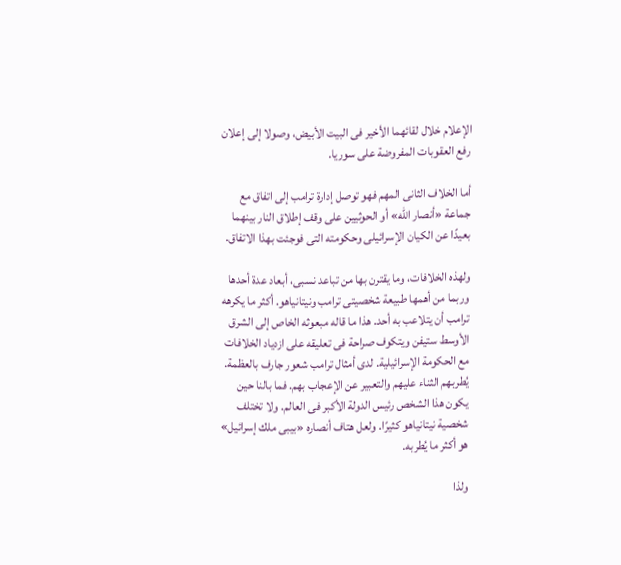الإعلام خلال لقائهما الأخير فى البيت الأبيض، وصولا إلى إعلان رفع العقوبات المفروضة على سوريا.

أما الخلاف الثانى المهم فهو توصل إدارة ترامب إلى اتفاق مع جماعة «أنصار الله» أو الحوثيين على وقف إطلاق النار بينهما بعيدًا عن الكيان الإسرائيلى وحكومته التى فوجئت بهذا الاتفاق.

ولهذه الخلافات، وما يقترن بها من تباعد نسبى، أبعاد عدة أحدها وربما من أهمها طبيعة شخصيتى ترامب ونيتانياهو. أكثر ما يكرهه ترامب أن يتلاعب به أحد. هذا ما قاله مبعوثه الخاص إلى الشرق الأوسط ستيفن ويتكوف صراحة فى تعليقه على ازدياد الخلافات مع الحكومة الإسرائيلية. لدى أمثال ترامب شعور جارف بالعظمة. يُطربهم الثناء عليهم والتعبير عن الإعجاب بهم. فما بالنا حين يكون هذا الشخص رئيس الدولة الأكبر فى العالم. ولا تختلف شخصية نيتانياهو كثيرًا. ولعل هتاف أنصاره «بيبى ملك إسرائيل» هو أكثر ما يُطربه.

ولذا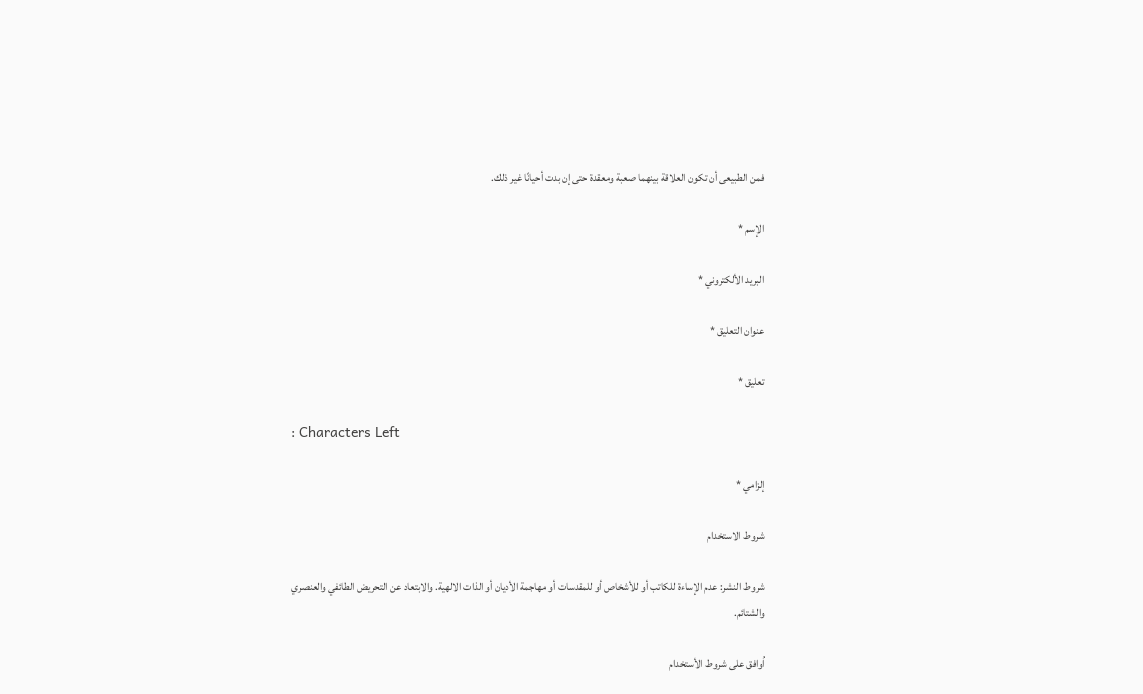فمن الطبيعى أن تكون العلاقة بينهما صعبة ومعقدة حتى إن بدت أحيانًا غير ذلك.

الإسم *

البريد الألكتروني *

عنوان التعليق *

تعليق *

: Characters Left

إلزامي *

شروط الاستخدام

شروط النشر: عدم الإساءة للكاتب أو للأشخاص أو للمقدسات أو مهاجمة الأديان أو الذات الالهية. والابتعاد عن التحريض الطائفي والعنصري والشتائم.

اُوافق على شروط الأستخدام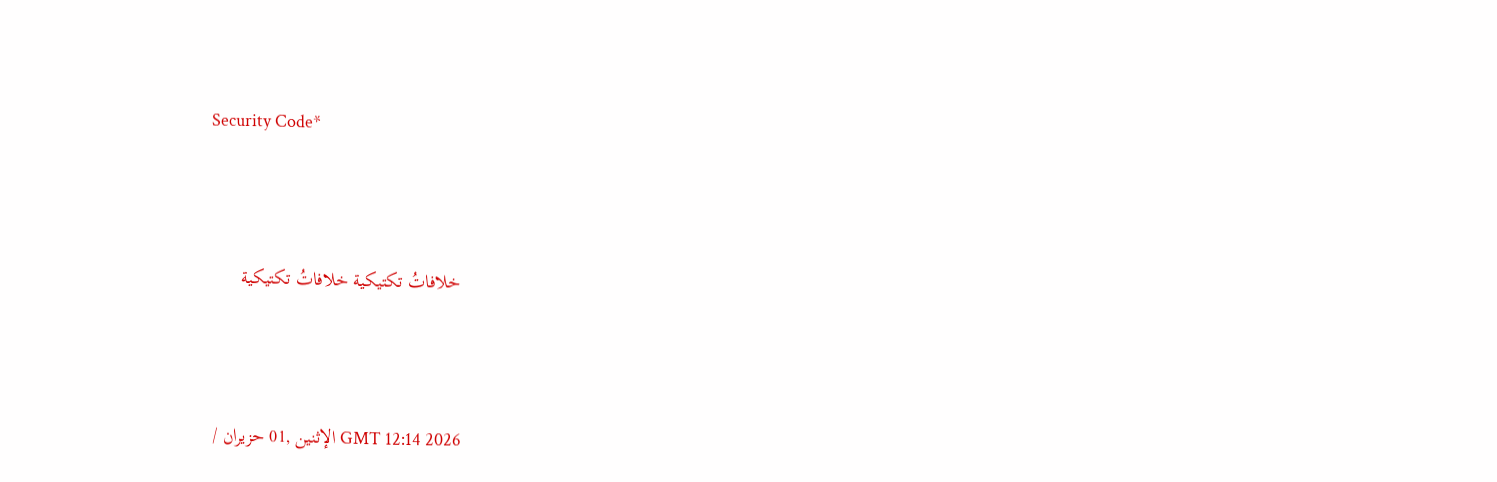Security Code*



خلافاتُ تكتيكية خلافاتُ تكتيكية



GMT 12:14 2026 الإثنين ,01 حزيران /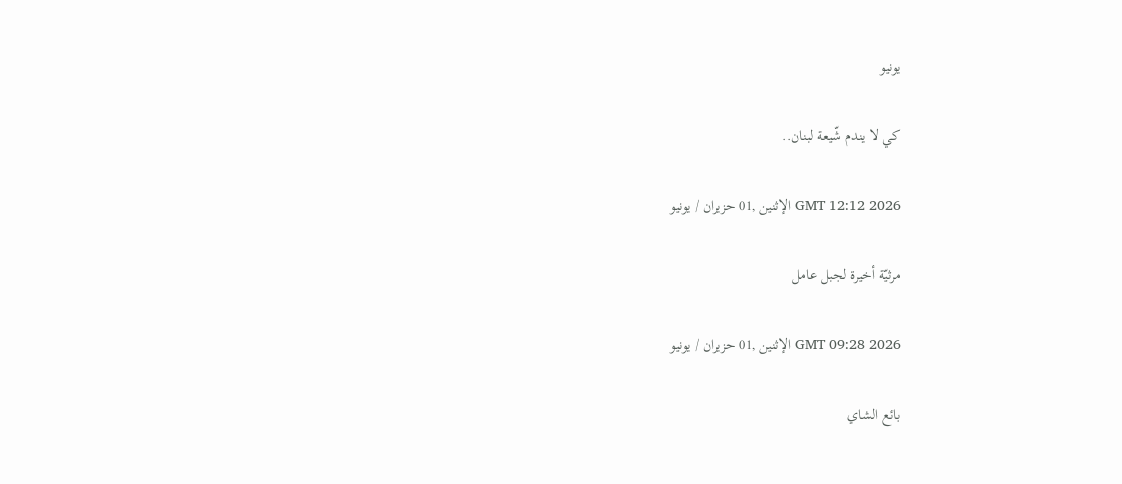يونيو

كي لا يندم شّيعة لبنان..

GMT 12:12 2026 الإثنين ,01 حزيران / يونيو

مرثيّة أخيرة لجبل عامل

GMT 09:28 2026 الإثنين ,01 حزيران / يونيو

بائع الشاي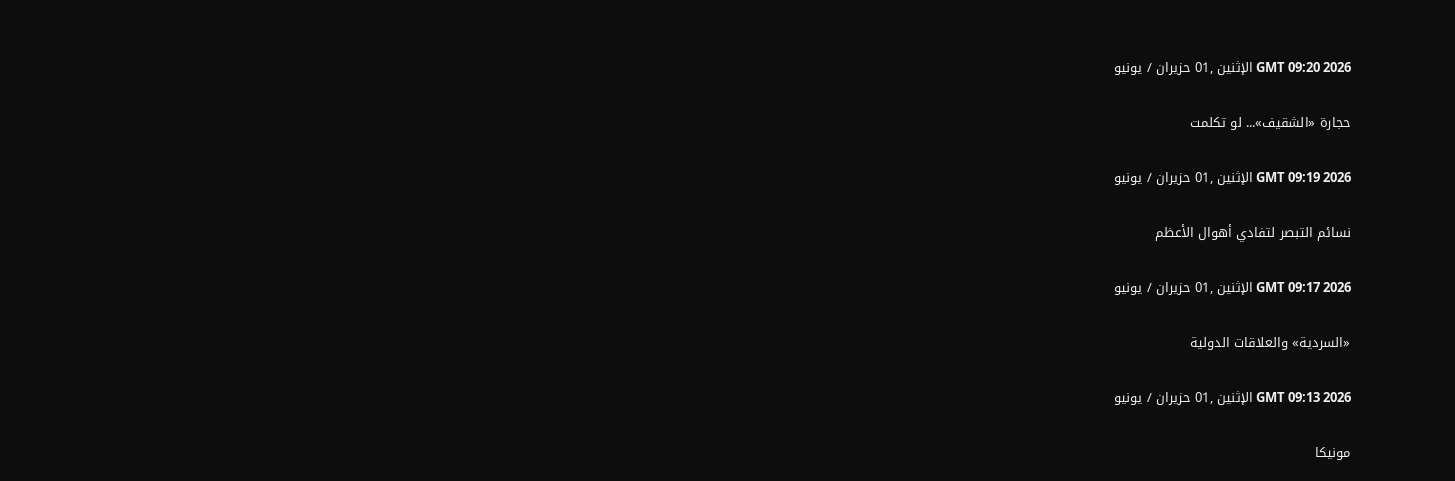GMT 09:20 2026 الإثنين ,01 حزيران / يونيو

حجارة «الشقيف»... لو تكلمت

GMT 09:19 2026 الإثنين ,01 حزيران / يونيو

نسائم التبصر لتفادي أهوال الأعظم

GMT 09:17 2026 الإثنين ,01 حزيران / يونيو

«السردية» والعلاقات الدولية

GMT 09:13 2026 الإثنين ,01 حزيران / يونيو

مونيكا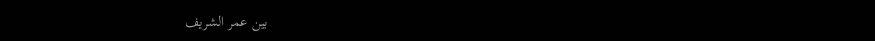بين عمر الشريف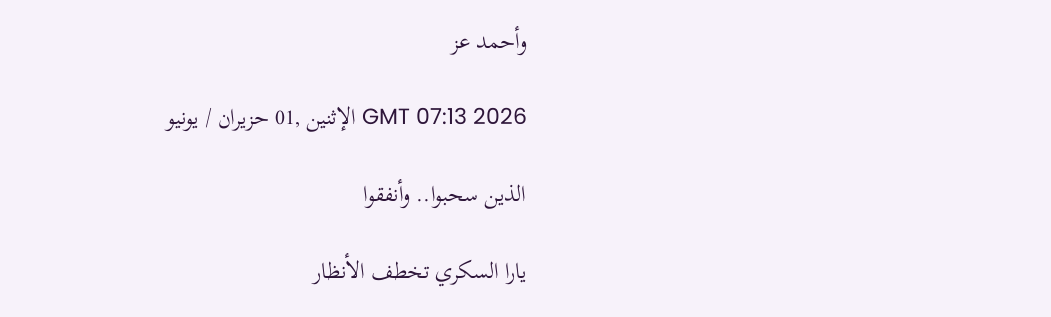وأحمد عز

GMT 07:13 2026 الإثنين ,01 حزيران / يونيو

الذين سحبوا.. وأنفقوا

يارا السكري تخطف الأنظار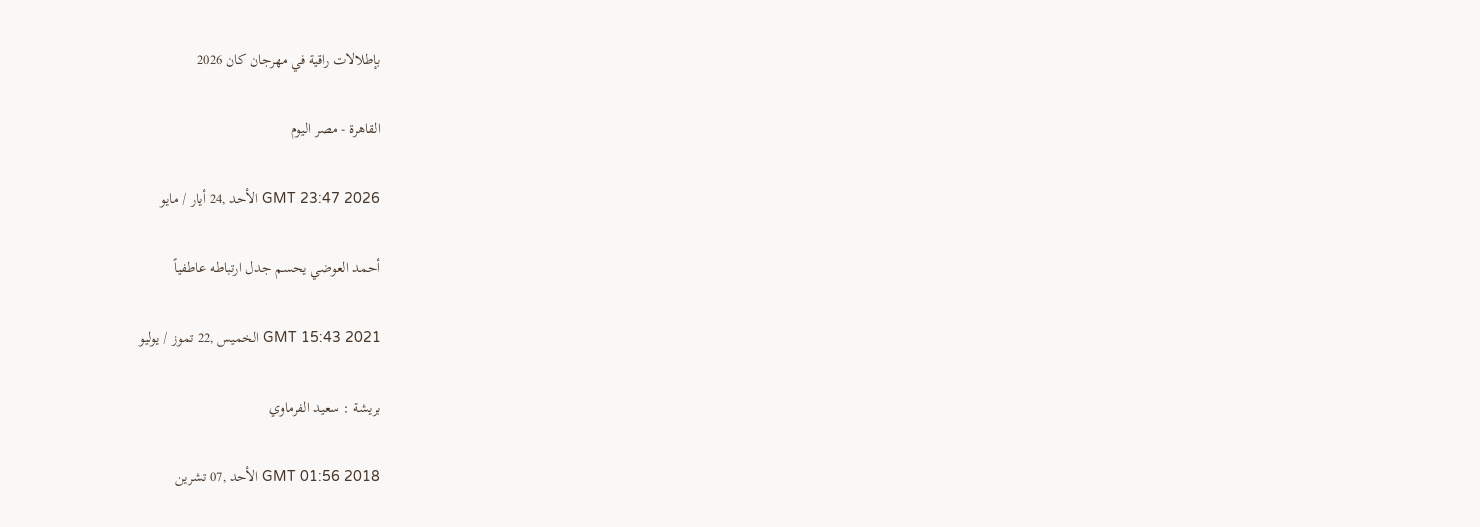بإطلالات راقية في مهرجان كان 2026

القاهرة - مصر اليوم

GMT 23:47 2026 الأحد ,24 أيار / مايو

أحمد العوضي يحسم جدل ارتباطه عاطفياً

GMT 15:43 2021 الخميس ,22 تموز / يوليو

بريشة : سعيد الفرماوي

GMT 01:56 2018 الأحد ,07 تشرين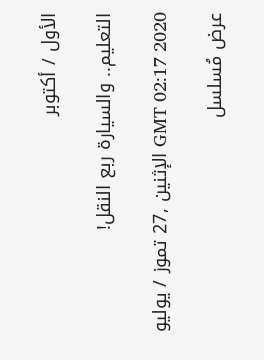الأول / أكتوبر

التعليم.. والسيارة ربع النقل!

GMT 02:17 2020 الإثنين ,27 تموز / يوليو

عرض مُسلسل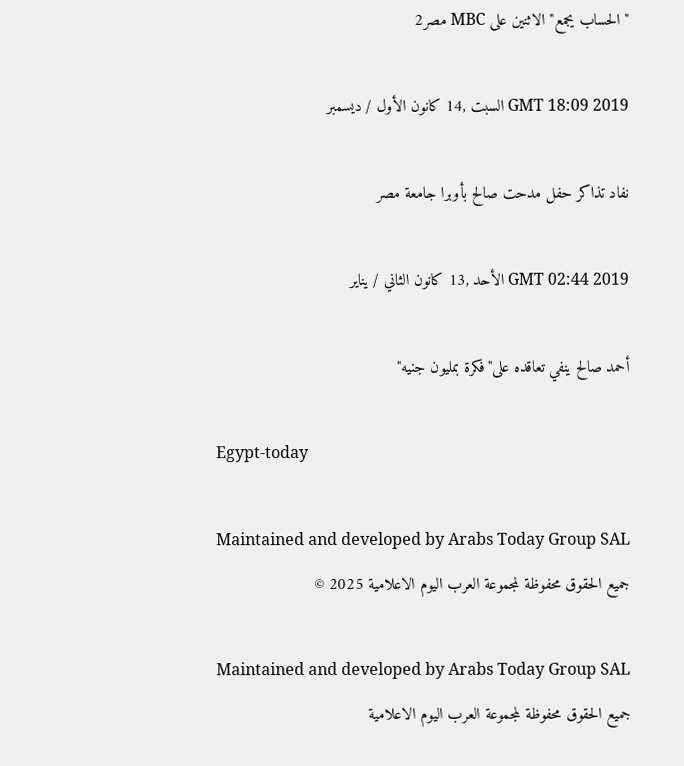"الحساب يجمع" الاثنين على MBC مصر2

GMT 18:09 2019 السبت ,14 كانون الأول / ديسمبر

نفاد تذاكر حفل مدحت صالح بأوبرا جامعة مصر

GMT 02:44 2019 الأحد ,13 كانون الثاني / يناير

أحمد صالح ينفي تعاقده على"فكرة بمليون جنيه"

Egypt-today

Maintained and developed by Arabs Today Group SAL
جميع الحقوق محفوظة لمجموعة العرب اليوم الاعلامية 2025 ©

Maintained and developed by Arabs Today Group SAL
جميع الحقوق محفوظة لمجموعة العرب اليوم الاعلامية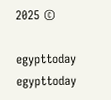2025 ©

egypttoday egypttoday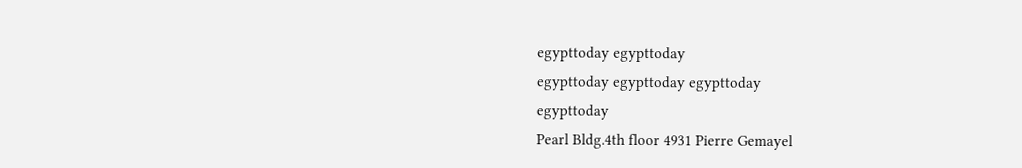egypttoday egypttoday
egypttoday egypttoday egypttoday
egypttoday
Pearl Bldg.4th floor 4931 Pierre Gemayel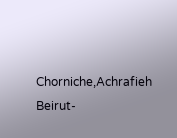Chorniche,Achrafieh Beirut-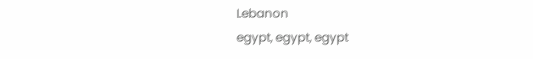Lebanon
egypt, egypt, egypt